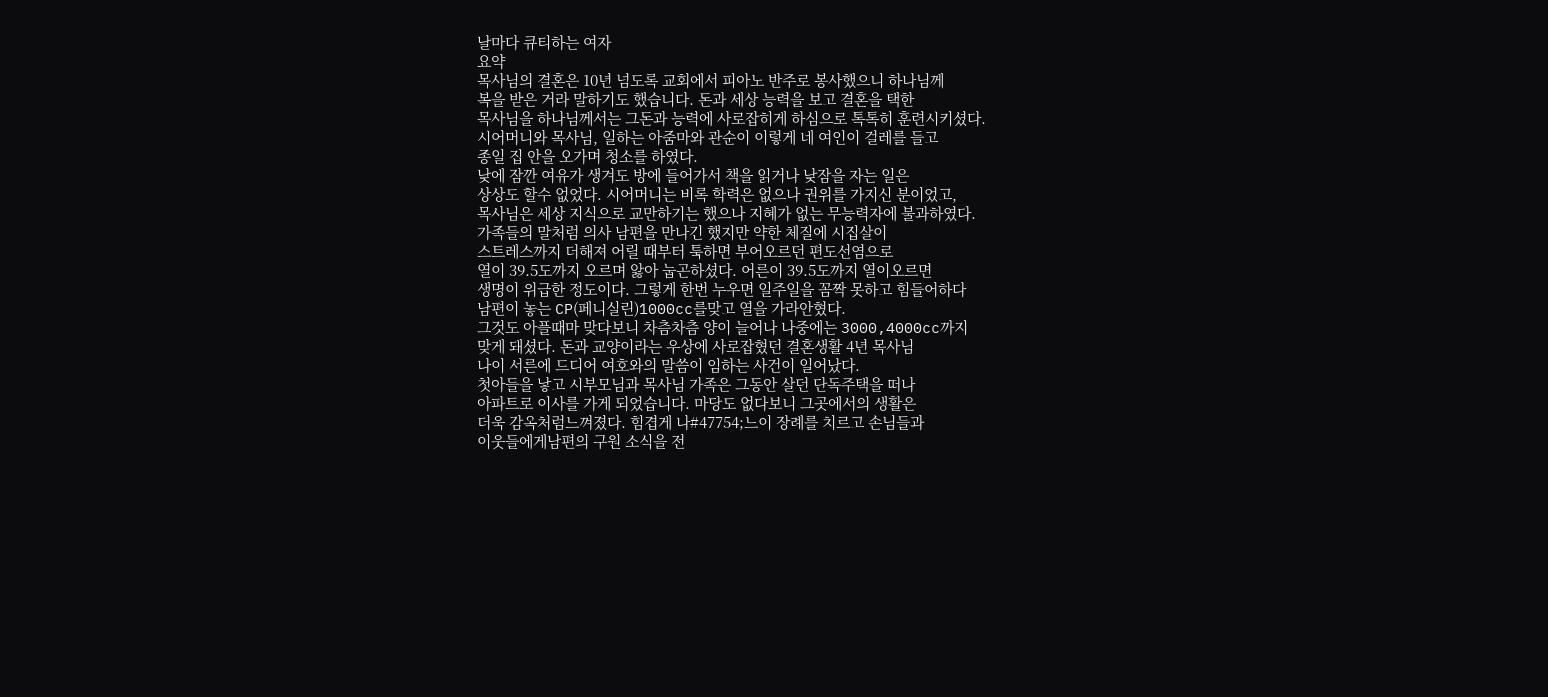날마다 큐티하는 여자
요약
목사님의 결혼은 10년 넘도록 교회에서 피아노 반주로 봉사했으니 하나님께
복을 받은 거라 말하기도 했습니다. 돈과 세상 능력을 보고 결혼을 택한
목사님을 하나님께서는 그돈과 능력에 사로잡히게 하심으로 톡톡히 훈련시키셨다.
시어머니와 목사님, 일하는 아줌마와 관순이 이렇게 네 여인이 걸레를 들고
종일 집 안을 오가며 청소를 하였다.
낮에 잠깐 여유가 생겨도 방에 들어가서 책을 읽거나 낮잠을 자는 일은
상상도 할수 없었다. 시어머니는 비록 학력은 없으나 권위를 가지신 분이었고,
목사님은 세상 지식으로 교만하기는 했으나 지혜가 없는 무능력자에 불과하였다.
가족들의 말처럼 의사 남편을 만나긴 했지만 약한 체질에 시집살이
스트레스까지 더해져 어릴 때부터 툭하면 부어오르던 편도선염으로
열이 39.5도까지 오르며 앓아 눕곤하셨다. 어른이 39.5도까지 열이오르면
생명이 위급한 정도이다. 그렇게 한번 누우면 일주일을 꼼짝 못하고 힘들어하다
남편이 놓는 CP(페니실린)1000cc를맞고 열을 가라안혔다.
그것도 아플때마 맞다보니 차츰차츰 양이 늘어나 나중에는 3000,4000cc까지
맞게 돼셨다. 돈과 교양이라는 우상에 사로잡혔던 결혼생활 4년 목사님
나이 서른에 드디어 여호와의 말씀이 임하는 사건이 일어났다.
첫아들을 낳고 시부모님과 목사님 가족은 그동안 살던 단독주택을 떠나
아파트로 이사를 가게 되었습니다. 마당도 없다보니 그곳에서의 생활은
더욱 감옥처럼느껴졌다. 힘겹게 나#47754;느이 장례를 치르고 손님들과
이웃들에게남편의 구원 소식을 전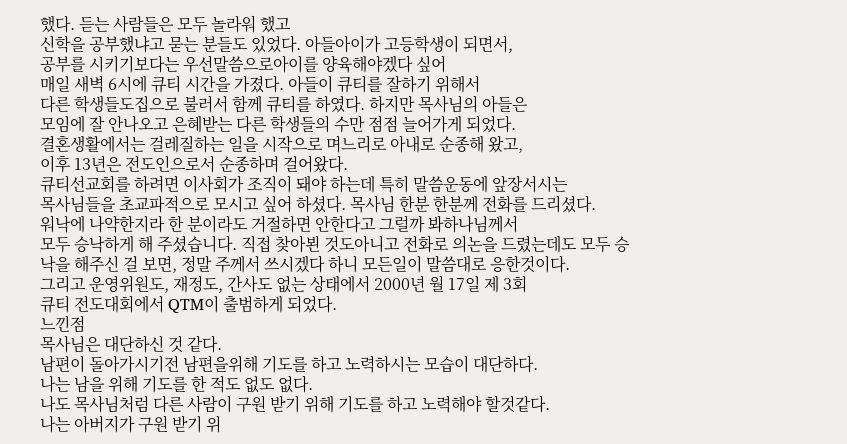했다. 듣는 사람들은 모두 놀라워 했고
신학을 공부했냐고 묻는 분들도 있었다. 아들아이가 고등학생이 되면서,
공부를 시키기보다는 우선말씀으로아이를 양육해야겠다 싶어
매일 새벽 6시에 큐티 시간을 가졌다. 아들이 큐티를 잘하기 위해서
다른 학생들도집으로 불러서 함께 큐티를 하였다. 하지만 목사님의 아들은
모임에 잘 안나오고 은혜받는 다른 학생들의 수만 점점 늘어가게 되었다.
결혼생활에서는 걸레질하는 일을 시작으로 며느리로 아내로 순종해 왔고,
이후 13년은 전도인으로서 순종하며 걸어왔다.
큐티선교회를 하려면 이사회가 조직이 돼야 하는데 특히 말씀운동에 앞장서시는
목사님들을 초교파적으로 모시고 싶어 하셨다. 목사님 한분 한분께 전화를 드리셨다.
워낙에 나약한지라 한 분이라도 거절하면 안한다고 그럴까 봐하나님께서
모두 승낙하게 해 주셨습니다. 직접 찾아뵌 것도아니고 전화로 의논을 드렸는데도 모두 승낙을 해주신 걸 보면, 정말 주께서 쓰시겠다 하니 모든일이 말씀대로 응한것이다.
그리고 운영위원도, 재정도, 간사도 없는 상태에서 2000년 월 17일 제 3회
큐티 전도대회에서 QTM이 출범하게 되었다.
느낀점
목사님은 대단하신 것 같다.
남편이 돌아가시기전 남편을위해 기도를 하고 노력하시는 모습이 대단하다.
나는 남을 위해 기도를 한 적도 없도 없다.
나도 목사님처럼 다른 사람이 구원 받기 위해 기도를 하고 노력해야 할것같다.
나는 아버지가 구원 받기 위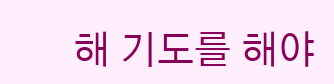해 기도를 해야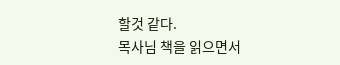할것 같다.
목사님 책을 읽으면서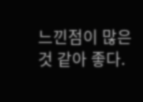느낀점이 많은 것 같아 좋다.